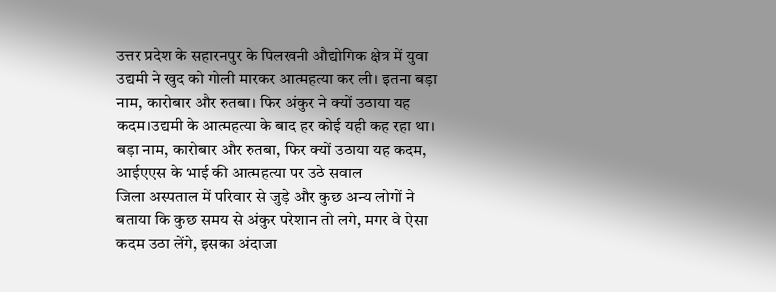उत्तर प्रदेश के सहारनपुर के पिलखनी औद्योगिक क्षेत्र में युवा उद्यमी ने खुद को गोली मारकर आत्महत्या कर ली। इतना बड़ा नाम, कारोबार और रुतबा। फिर अंकुर ने क्यों उठाया यह कदम।उद्यमी के आत्महत्या के बाद हर कोई यही कह रहा था।
बड़ा नाम, कारोबार और रुतबा, फिर क्यों उठाया यह कदम, आईएएस के भाई की आत्महत्या पर उठे सवाल
जिला अस्पताल में परिवार से जुड़े और कुछ अन्य लोगों ने बताया कि कुछ समय से अंकुर परेशान तो लगे, मगर वे ऐसा कदम उठा लेंगे, इसका अंदाजा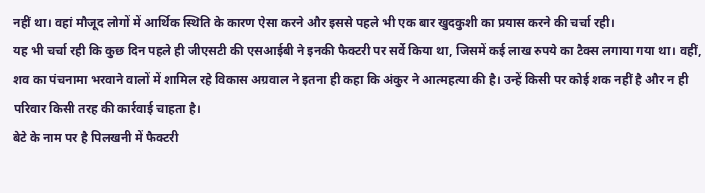नहीं था। वहां मौजूद लोगों में आर्थिक स्थिति के कारण ऐसा करने और इससे पहले भी एक बार खुदकुशी का प्रयास करने की चर्चा रही।
यह भी चर्चा रही कि कुछ दिन पहले ही जीएसटी की एसआईबी ने इनकी फैक्टरी पर सर्वे किया था, जिसमें कई लाख रुपये का टैक्स लगाया गया था। वहीं, शव का पंचनामा भरवाने वालों में शामिल रहे विकास अग्रवाल ने इतना ही कहा कि अंकुर ने आत्महत्या की है। उन्हें किसी पर कोई शक नहीं है और न ही परिवार किसी तरह की कार्रवाई चाहता है।
बेटे के नाम पर है पिलखनी में फैक्टरी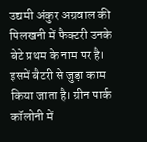उद्यमी अंकुर अग्रवाल की पिलखनी में फैक्टरी उनके बेटे प्रथम के नाम पर है। इसमें बैटरी से जुड़ा काम किया जाता है। ग्रीन पार्क कॉलोनी में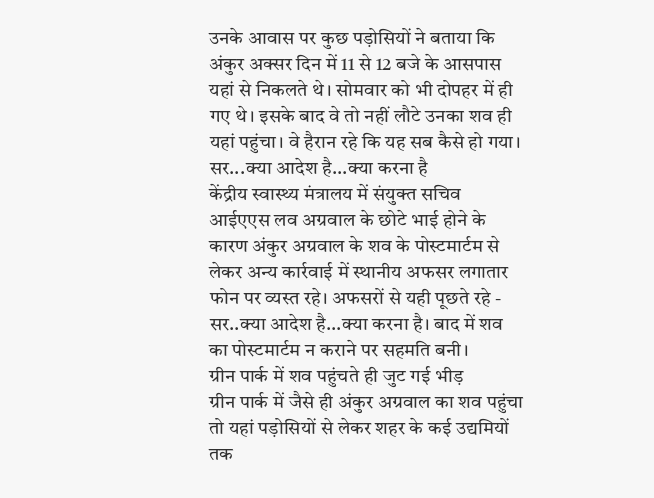उनके आवास पर कुछ पड़ोसियों ने बताया कि अंकुर अक्सर दिन में 11 से 12 बजे के आसपास यहां से निकलते थे। सोमवार को भी दोपहर में ही गए थे। इसके बाद वे तो नहीं लौटे उनका शव ही यहां पहुंचा। वे हैरान रहे कि यह सब कैसे हो गया।
सर...क्या आदेश है...क्या करना है
केंद्रीय स्वास्थ्य मंत्रालय में संयुक्त सचिव आईएएस लव अग्रवाल के छोटे भाई होने के कारण अंकुर अग्रवाल के शव के पोस्टमार्टम से लेकर अन्य कार्रवाई में स्थानीय अफसर लगातार फोन पर व्यस्त रहे। अफसरों से यही पूछते रहे - सर..क्या आदेश है...क्या करना है। बाद में शव का पोस्टमार्टम न कराने पर सहमति बनी।
ग्रीन पार्क में शव पहुंचते ही जुट गई भीड़
ग्रीन पार्क में जैसे ही अंकुर अग्रवाल का शव पहुंचा तो यहां पड़ोसियों से लेकर शहर के कई उद्यमियों तक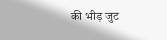की भीड़ जुट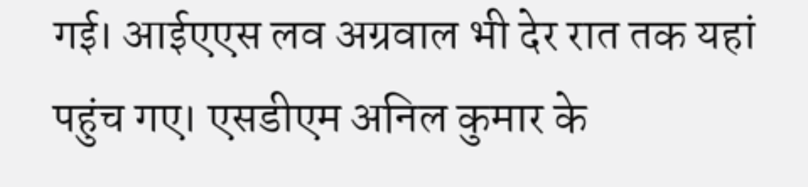गई। आईएएस लव अग्रवाल भी देर रात तक यहां पहुंच गए। एसडीएम अनिल कुमार के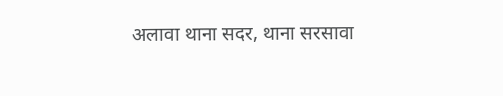अलावा थाना सदर, थाना सरसावा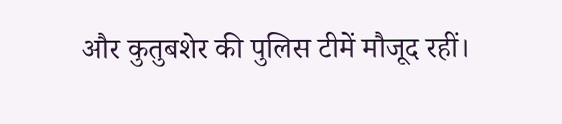और कुतुबशेर की पुलिस टीमें मौजूद रहीं।